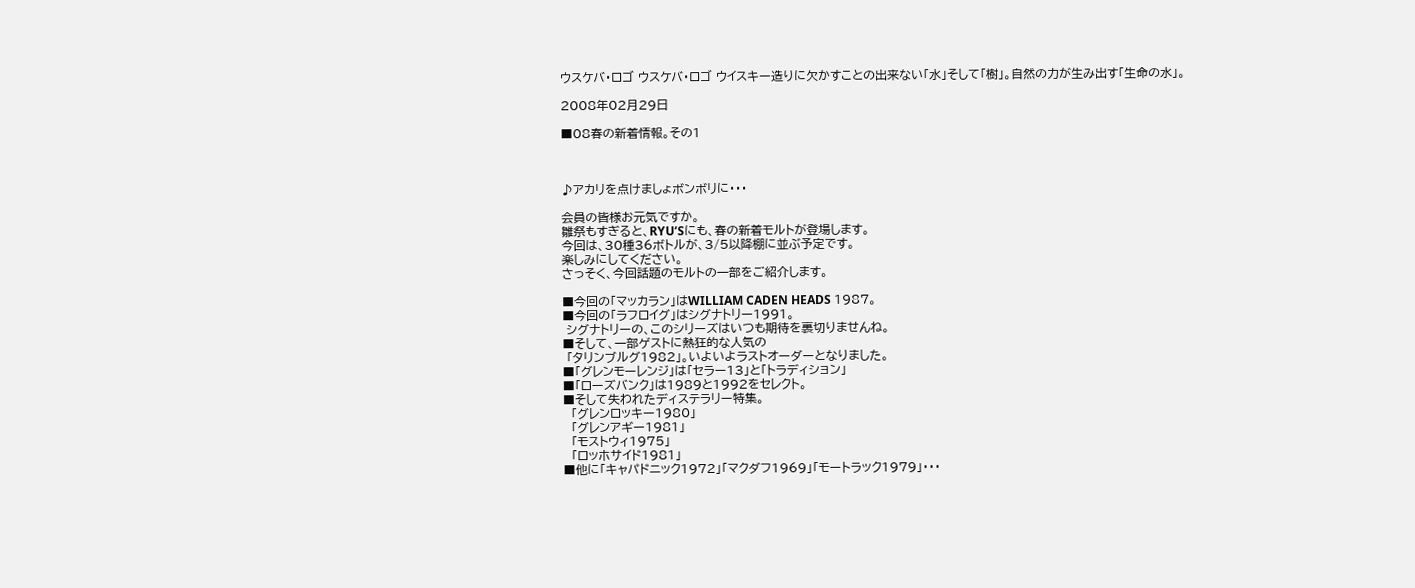ウスケバ・ロゴ ウスケバ・ロゴ ウイスキー造りに欠かすことの出来ない「水」そして「樹」。自然の力が生み出す「生命の水」。

2008年02月29日

■08春の新着情報。その1



♪アカリを点けましょボンボリに・・・

会員の皆様お元気ですか。
雛祭もすぎると、RYU‘Sにも、春の新着モルトが登場します。
今回は、30種36ボトルが、3/5以降棚に並ぶ予定です。
楽しみにしてください。
さっそく、今回話題のモルトの一部をご紹介します。

■今回の「マッカラン」はWILLIAM CADEN HEADS 1987。
■今回の「ラフロイグ」はシグナトリー1991。
 シグナトリーの、このシリーズはいつも期待を裏切りませんね。
■そして、一部ゲストに熱狂的な人気の
 「タリンブルグ1982」。いよいよラストオーダーとなりました。
■「グレンモーレンジ」は「セラー13」と「トラディション」
■「ローズバンク」は1989と1992をセレクト。
■そして失われたディステラリー特集。
  「グレンロッキー1980」
  「グレンアギー1981」
  「モストウィ1975」
  「ロッホサイド1981」
■他に「キャパドニック1972」「マクダフ1969」「モートラック1979」・・・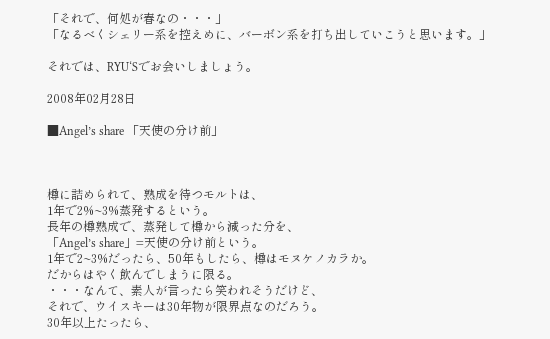「それで、何処が春なの・・・」
「なるべくシェリー系を控えめに、バーボン系を打ち出していこうと思います。」

それでは、RYU‘Sでお会いしましょう。

2008年02月28日

■Angel’s share 「天使の分け前」



樽に詰められて、熟成を待つモルトは、
1年で2%~3%蒸発するという。
長年の樽熟成で、蒸発して樽から減った分を、
「Angel’s share」=天使の分け前という。
1年で2~3%だったら、50年もしたら、樽はモヌケノカラか。
だからはやく飲んでしまうに限る。
・・・なんて、素人が言ったら笑われそうだけど、
それで、ウイスキーは30年物が限界点なのだろう。
30年以上たったら、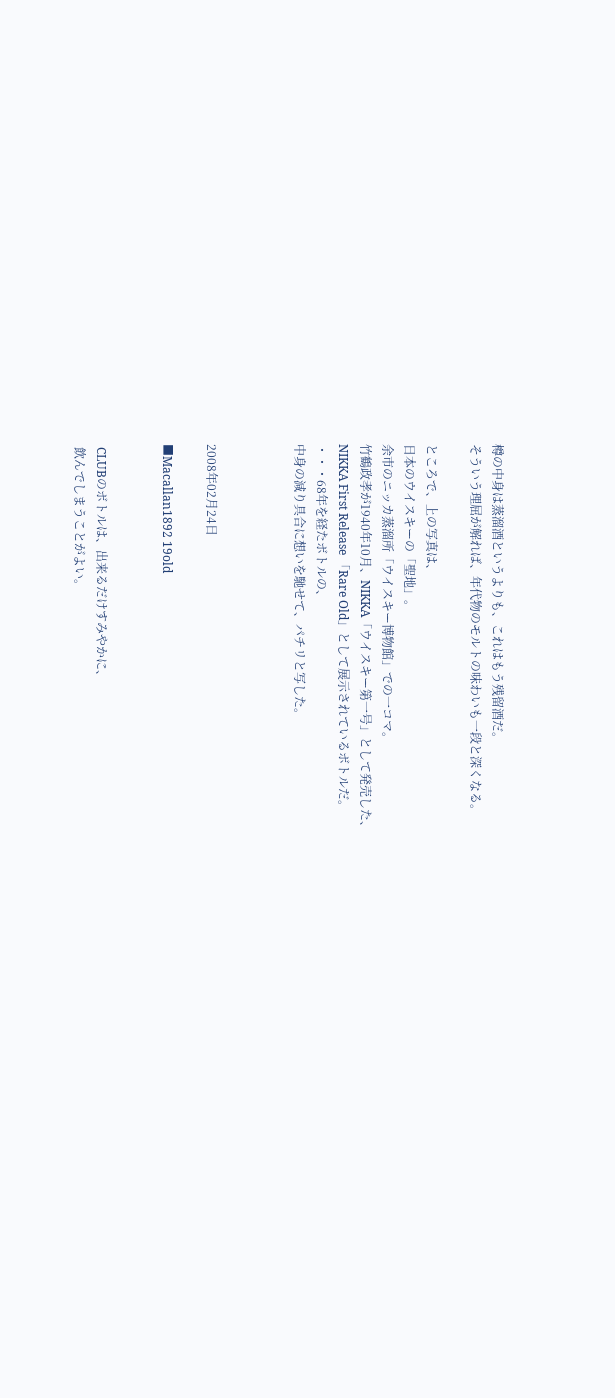樽の中身は蒸溜酒というよりも、これはもう残留酒だ。
そういう理屈が解れば、年代物のモルトの味わいも一段と深くなる。

ところで、上の写真は、
日本のウイスキーの「聖地」。
余市のニッカ蒸溜所「ウイスキー博物館」での一コマ。
竹鶴政孝が1940年10月、NIKKA「ウイスキー第一号」として発売した、
NIKKA First Release 「Rare Old」として展示されているボトルだ。
・・・68年を経たボトルの、
中身の減り具合に想いを馳せて、パチリと写した。



2008年02月24日

■Macallan1892 19old


 CLUBのボトルは、出来るだけすみやかに、
 飲んでしまうことがよい。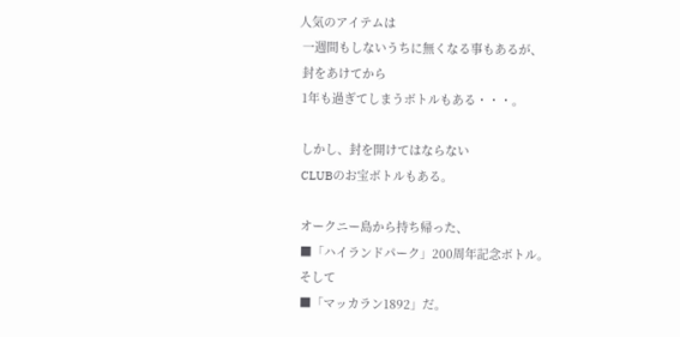人気のアイテムは
 一週間もしないうちに無くなる事もあるが、
 封をあけてから
 1年も過ぎてしまうボトルもある・・・。

 しかし、封を開けてはならない
 CLUBのお宝ボトルもある。

 オークニー島から持ち帰った、
 ■「ハイランドパーク」200周年記念ボトル。
 そして
 ■「マッカラン1892」だ。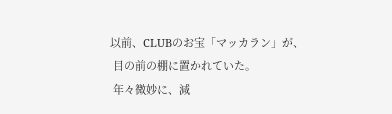以前、CLUBのお宝「マッカラン」が、
 目の前の棚に置かれていた。
 年々微妙に、減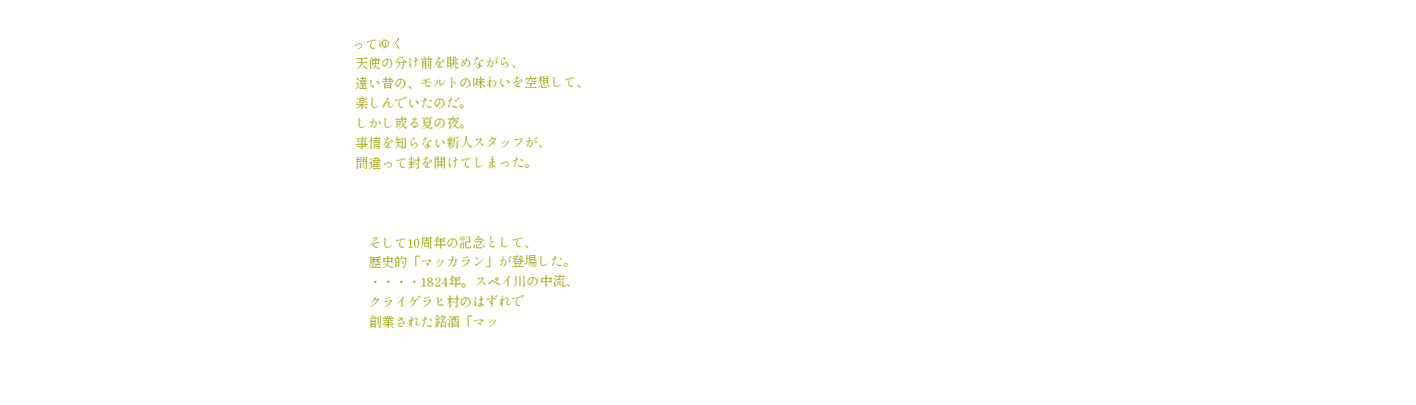ってゆく
 天使の分け前を眺めながら、
 遠い昔の、モルトの味わいを空想して、
 楽しんでいたのだ。
 しかし或る夏の夜。
 事情を知らない新人スタッフが、
 間違って封を開けてしまった。



     そして10周年の記念として、
     歴史的「マッカラン」が登場した。
     ・・・・1824年。スペイ川の中流、
     クライゲラヒ村のはずれで
     創業された銘酒「マッ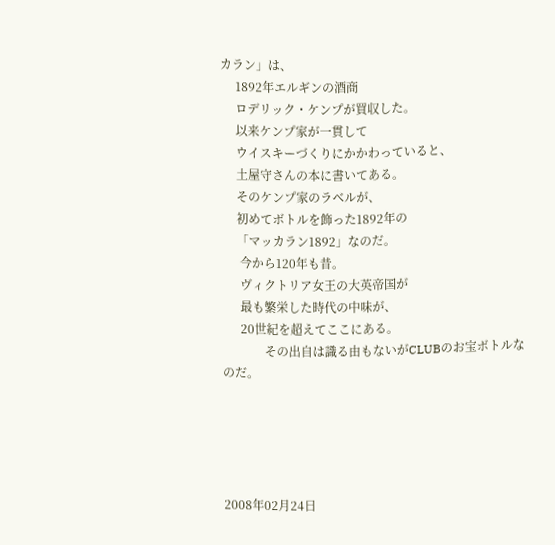カラン」は、
     1892年エルギンの酒商
     ロデリック・ケンプが買収した。
     以来ケンプ家が一貫して
     ウイスキーづくりにかかわっていると、
     土屋守さんの本に書いてある。
     そのケンプ家のラベルが、
     初めてボトルを飾った1892年の
     「マッカラン1892」なのだ。
      今から120年も昔。
      ヴィクトリア女王の大英帝国が
      最も繁栄した時代の中味が、
      20世紀を超えてここにある。
              その出自は識る由もないがCLUBのお宝ボトルなのだ。





2008年02月24日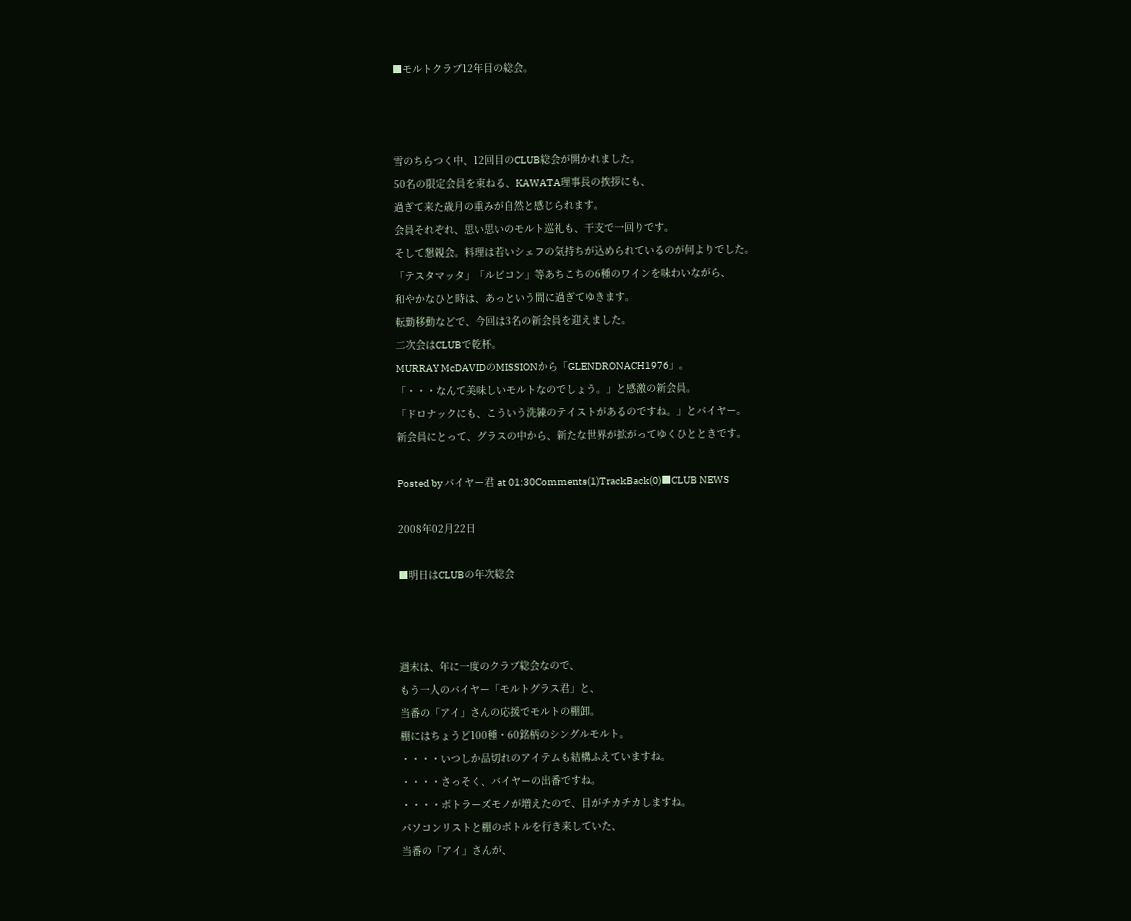■モルトクラブ12年目の総会。



雪のちらつく中、12回目のCLUB総会が開かれました。
50名の限定会員を束ねる、KAWATA理事長の挨拶にも、
過ぎて来た歳月の重みが自然と感じられます。
会員それぞれ、思い思いのモルト巡礼も、干支で一回りです。
そして懇親会。料理は若いシェフの気持ちが込められているのが何よりでした。
「テスタマッタ」「ルビコン」等あちこちの6種のワインを味わいながら、
和やかなひと時は、あっという間に過ぎてゆきます。
転勤移動などで、今回は3名の新会員を迎えました。
二次会はCLUBで乾杯。
MURRAY McDAVIDのMISSIONから「GLENDRONACH1976」。
「・・・なんて美味しいモルトなのでしょう。」と感激の新会員。
「ドロナックにも、こういう洗練のテイストがあるのですね。」とバイヤー。
新会員にとって、グラスの中から、新たな世界が拡がってゆくひとときです。

Posted by バイヤー君 at 01:30Comments(1)TrackBack(0)■CLUB NEWS

2008年02月22日

■明日はCLUBの年次総会



週末は、年に一度のクラブ総会なので、
もう一人のバイヤー「モルトグラス君」と、
当番の「アイ」さんの応援でモルトの棚卸。
棚にはちょうど100種・60銘柄のシングルモルト。
・・・・いつしか品切れのアイテムも結構ふえていますね。
・・・・さっそく、バイヤーの出番ですね。
・・・・ボトラーズモノが増えたので、目がチカチカしますね。
パソコンリストと棚のボトルを行き来していた、
当番の「アイ」さんが、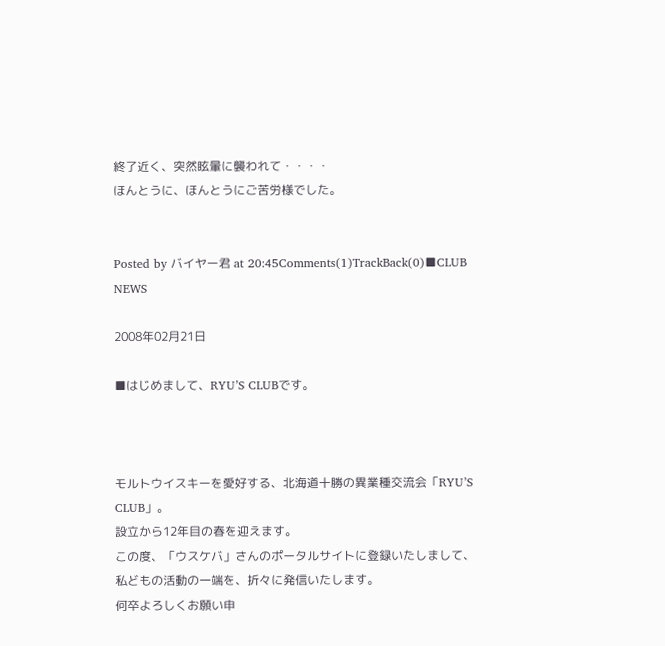終了近く、突然眩暈に襲われて・・・・
ほんとうに、ほんとうにご苦労様でした。


Posted by バイヤー君 at 20:45Comments(1)TrackBack(0)■CLUB NEWS

2008年02月21日

■はじめまして、RYU’S CLUBです。



モルトウイスキーを愛好する、北海道十勝の異業種交流会「RYU’S CLUB」。
設立から12年目の春を迎えます。
この度、「ウスケバ」さんのポータルサイトに登録いたしまして、
私どもの活動の一端を、折々に発信いたします。
何卒よろしくお願い申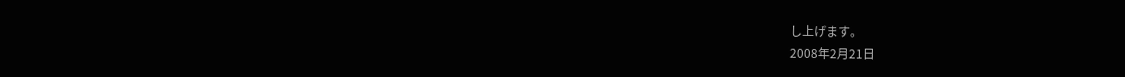し上げます。
2008年2月21日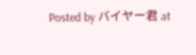Posted by バイヤー君 at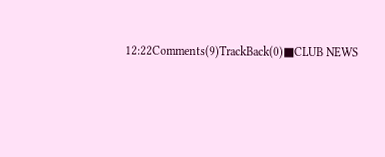12:22Comments(9)TrackBack(0)■CLUB NEWS